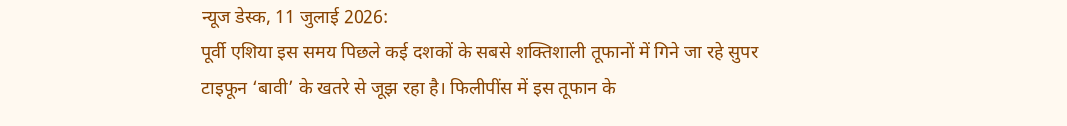न्यूज डेस्क, 11 जुलाई 2026:
पूर्वी एशिया इस समय पिछले कई दशकों के सबसे शक्तिशाली तूफानों में गिने जा रहे सुपर टाइफून ‘बावी’ के खतरे से जूझ रहा है। फिलीपींस में इस तूफान के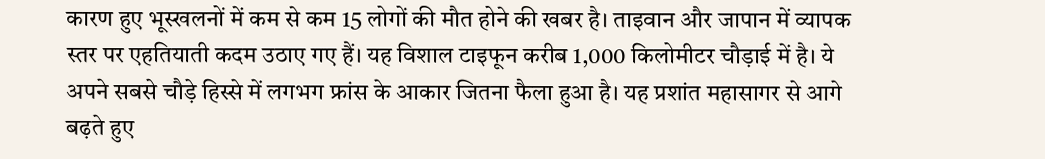कारण हुए भूस्खलनों में कम से कम 15 लोगों की मौत होने की खबर है। ताइवान और जापान में व्यापक स्तर पर एहतियाती कदम उठाए गए हैं। यह विशाल टाइफून करीब 1,000 किलोमीटर चौड़ाई में है। ये अपने सबसे चौड़े हिस्से में लगभग फ्रांस के आकार जितना फैला हुआ है। यह प्रशांत महासागर से आगे बढ़ते हुए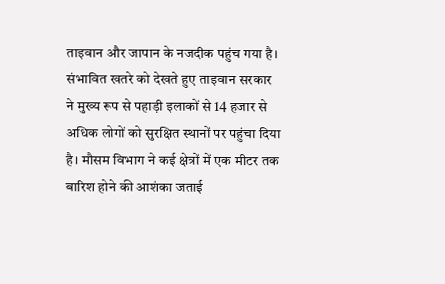ताइवान और जापान के नजदीक पहुंच गया है।
संभावित खतरे को देखते हुए ताइवान सरकार ने मुख्य रूप से पहाड़ी इलाकों से 14 हजार से अधिक लोगों को सुरक्षित स्थानों पर पहुंचा दिया है। मौसम विभाग ने कई क्षेत्रों में एक मीटर तक बारिश होने की आशंका जताई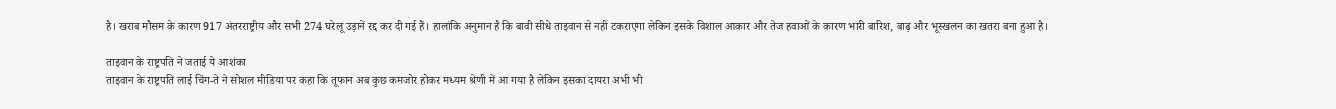है। खराब मौसम के कारण 917 अंतरराष्ट्रीय और सभी 274 घरेलू उड़ानें रद्द कर दी गई हैं। हालांकि अनुमान है कि बावी सीधे ताइवान से नहीं टकराएगा लेकिन इसके विशाल आकार और तेज हवाओं के कारण भारी बारिश, बाढ़ और भूस्खलन का खतरा बना हुआ है।

ताइवान के राष्ट्रपति ने जताई ये आशंका
ताइवान के राष्ट्रपति लाई चिंग-ते ने सोशल मीडिया पर कहा कि तूफान अब कुछ कमजोर होकर मध्यम श्रेणी में आ गया है लेकिन इसका दायरा अभी भी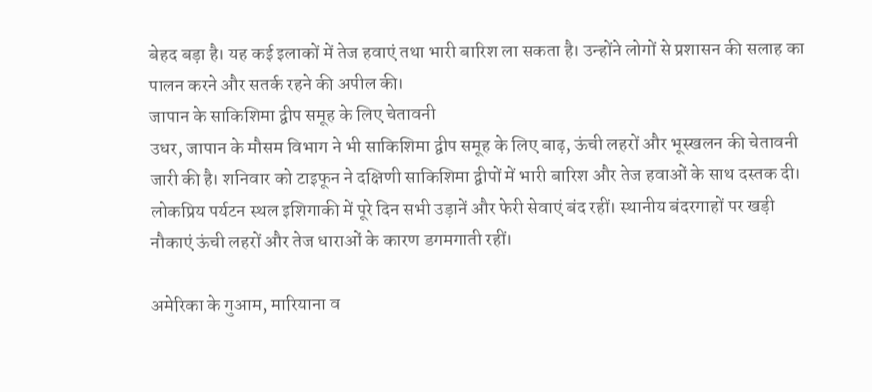बेहद बड़ा है। यह कई इलाकों में तेज हवाएं तथा भारी बारिश ला सकता है। उन्होंने लोगों से प्रशासन की सलाह का पालन करने और सतर्क रहने की अपील की।
जापान के साकिशिमा द्वीप समूह के लिए चेतावनी
उधर, जापान के मौसम विभाग ने भी साकिशिमा द्वीप समूह के लिए बाढ़, ऊंची लहरों और भूस्खलन की चेतावनी जारी की है। शनिवार को टाइफून ने दक्षिणी साकिशिमा द्वीपों में भारी बारिश और तेज हवाओं के साथ दस्तक दी। लोकप्रिय पर्यटन स्थल इशिगाकी में पूरे दिन सभी उड़ानें और फेरी सेवाएं बंद रहीं। स्थानीय बंदरगाहों पर खड़ी नौकाएं ऊंची लहरों और तेज धाराओं के कारण डगमगाती रहीं।

अमेरिका के गुआम, मारियाना व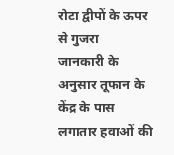रोटा द्वीपों के ऊपर से गुजरा
जानकारी के अनुसार तूफान के केंद्र के पास लगातार हवाओं की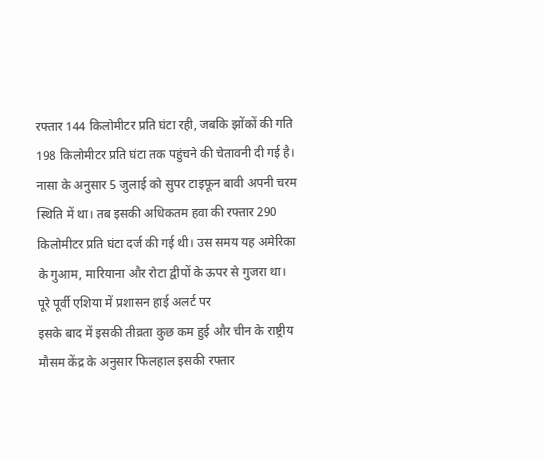रफ्तार 144 किलोमीटर प्रति घंटा रही, जबकि झोंकों की गति 198 किलोमीटर प्रति घंटा तक पहुंचने की चेतावनी दी गई है। नासा के अनुसार 5 जुलाई को सुपर टाइफून बावी अपनी चरम स्थिति में था। तब इसकी अधिकतम हवा की रफ्तार 290 किलोमीटर प्रति घंटा दर्ज की गई थी। उस समय यह अमेरिका के गुआम, मारियाना और रोटा द्वीपों के ऊपर से गुजरा था।
पूरे पूर्वी एशिया में प्रशासन हाई अलर्ट पर
इसके बाद में इसकी तीव्रता कुछ कम हुई और चीन के राष्ट्रीय मौसम केंद्र के अनुसार फिलहाल इसकी रफ्तार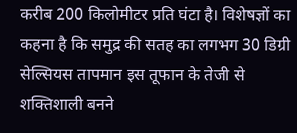करीब 200 किलोमीटर प्रति घंटा है। विशेषज्ञों का कहना है कि समुद्र की सतह का लगभग 30 डिग्री सेल्सियस तापमान इस तूफान के तेजी से शक्तिशाली बनने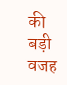की बड़ी वजह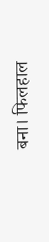बना। फिलहाल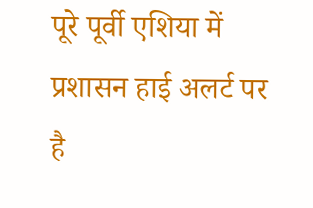पूरे पूर्वी एशिया में प्रशासन हाई अलर्ट पर है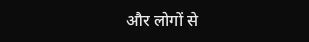और लोगों से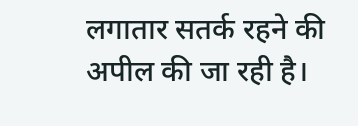लगातार सतर्क रहने की अपील की जा रही है।